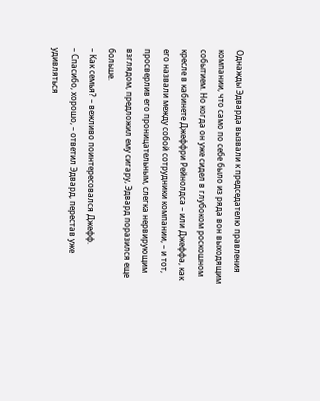Однажды Эдварда вызвали к председателю правления компании, что само по себе было из ряда вон выходящим событием. Но когда он уже сидел в глубоком роскошном кресле в кабинете Джеффри Рейнолдса – или Джеффа, как его назвали между собой сотрудники компании, – и тот, просверлив его проницательным, слегка нервирующим взглядом, предложил ему сигару, Эдвард поразился еще больше.
– Как семья? – вежливо поинтересовался Джефф.
– Спасибо, хорошо, – ответил Эдвард, перестав уже удивляться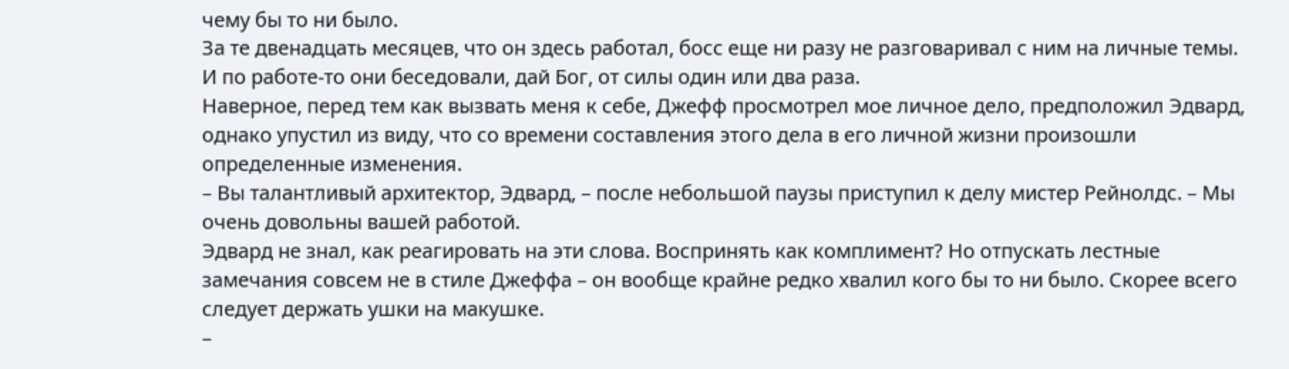чему бы то ни было.
За те двенадцать месяцев, что он здесь работал, босс еще ни разу не разговаривал с ним на личные темы. И по работе-то они беседовали, дай Бог, от силы один или два раза.
Наверное, перед тем как вызвать меня к себе, Джефф просмотрел мое личное дело, предположил Эдвард, однако упустил из виду, что со времени составления этого дела в его личной жизни произошли определенные изменения.
– Вы талантливый архитектор, Эдвард, – после небольшой паузы приступил к делу мистер Рейнолдс. – Мы очень довольны вашей работой.
Эдвард не знал, как реагировать на эти слова. Воспринять как комплимент? Но отпускать лестные замечания совсем не в стиле Джеффа – он вообще крайне редко хвалил кого бы то ни было. Скорее всего следует держать ушки на макушке.
–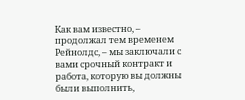Как вам известно, – продолжал тем временем Рейнолдс, – мы заключали с вами срочный контракт и работа, которую вы должны были выполнить,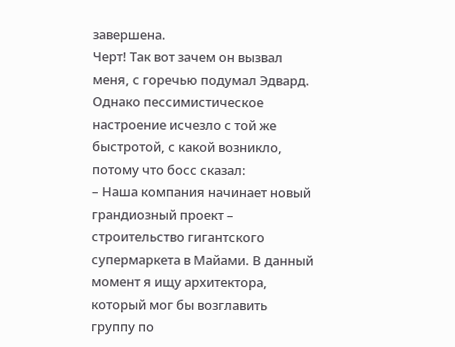завершена.
Черт! Так вот зачем он вызвал меня, с горечью подумал Эдвард. Однако пессимистическое настроение исчезло с той же быстротой, с какой возникло, потому что босс сказал:
– Наша компания начинает новый грандиозный проект – строительство гигантского супермаркета в Майами. В данный момент я ищу архитектора, который мог бы возглавить группу по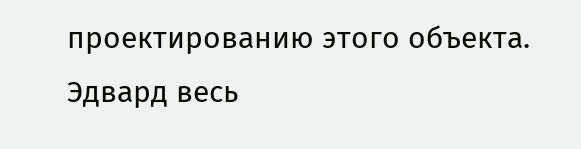проектированию этого объекта.
Эдвард весь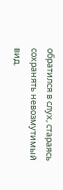обратился в слух, стараясь сохранять невозмутимый вид.